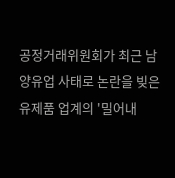공정거래위원회가 최근 남양유업 사태로 논란을 빚은 유제품 업계의 '밀어내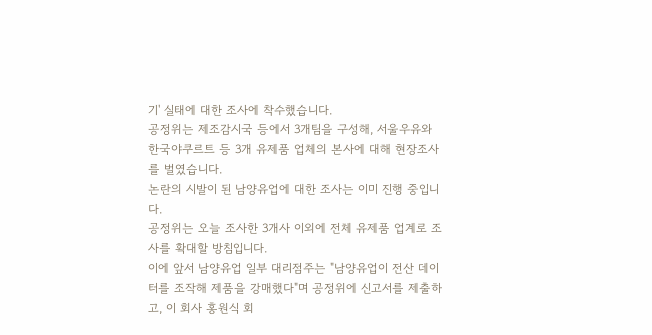기' 실태에 대한 조사에 착수했습니다.
공정위는 제조감시국 등에서 3개팀을 구성해, 서울우유와 한국야쿠르트 등 3개 유제품 업체의 본사에 대해 현장조사를 벌였습니다.
논란의 시발이 된 남양유업에 대한 조사는 이미 진행 중입니다.
공정위는 오늘 조사한 3개사 이외에 전체 유제품 업계로 조사를 확대할 방침입니다.
이에 앞서 남양유업 일부 대리점주는 "남양유업이 전산 데이터를 조작해 제품을 강매했다"며 공정위에 신고서를 제출하고, 이 회사 홍원식 회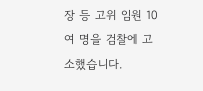장 등 고위 임원 10여 명을 검찰에 고소했습니다.